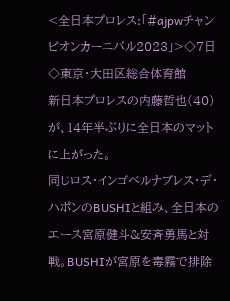<全日本プロレス:「#ajpwチャンピオンカーニバル2023」>◇7日◇東京・大田区総合体育館
新日本プロレスの内藤哲也(40)が、14年半ぶりに全日本のマットに上がった。
同じロス・インゴベルナブレス・デ・ハポンのBUSHIと組み、全日本のエース宮原健斗&安斉勇馬と対戦。BUSHIが宮原を毒霧で排除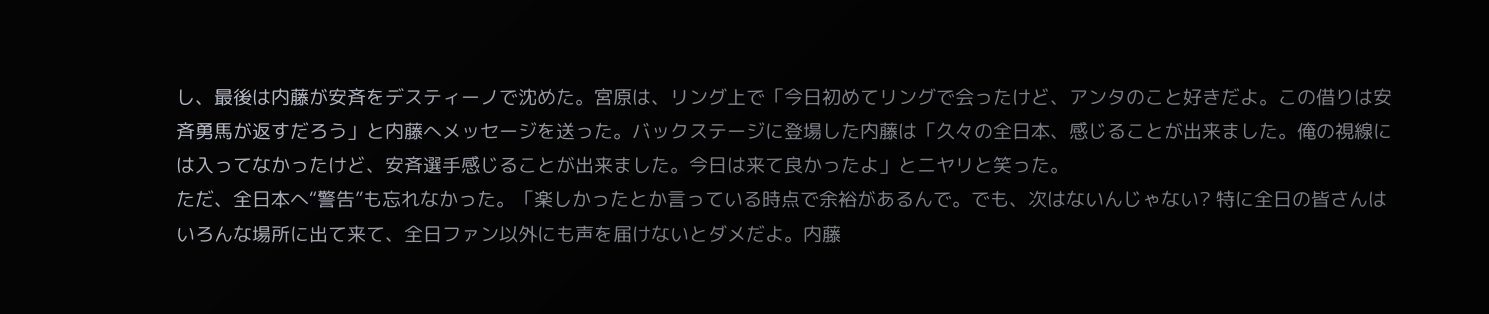し、最後は内藤が安斉をデスティーノで沈めた。宮原は、リング上で「今日初めてリングで会ったけど、アンタのこと好きだよ。この借りは安斉勇馬が返すだろう」と内藤へメッセージを送った。バックステージに登場した内藤は「久々の全日本、感じることが出来ました。俺の視線には入ってなかったけど、安斉選手感じることが出来ました。今日は来て良かったよ」とニヤリと笑った。
ただ、全日本へ“警告”も忘れなかった。「楽しかったとか言っている時点で余裕があるんで。でも、次はないんじゃない? 特に全日の皆さんはいろんな場所に出て来て、全日ファン以外にも声を届けないとダメだよ。内藤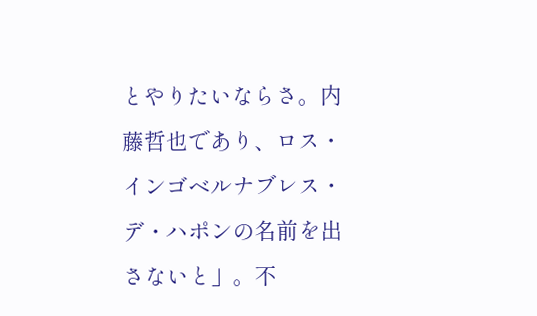とやりたいならさ。内藤哲也であり、ロス・インゴベルナブレス・デ・ハポンの名前を出さないと」。不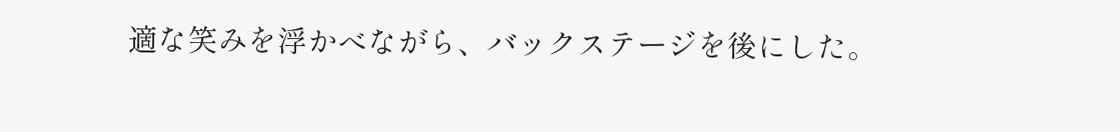適な笑みを浮かべながら、バックステージを後にした。